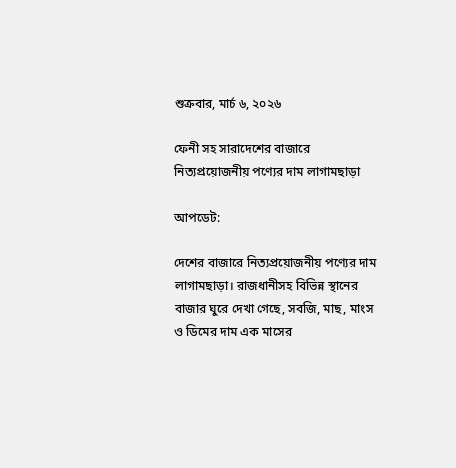শুক্রবার, মার্চ ৬, ২০২৬

ফেনী সহ সারাদেশের বাজারে নিত্যপ্রয়োজনীয় পণ্যের দাম লাগামছাড়া

আপডেট:

দেশের বাজারে নিত্যপ্রয়োজনীয় পণ্যের দাম লাগামছাড়া। রাজধানীসহ বিভিন্ন স্থানের বাজার ঘুরে দেখা গেছে, সবজি, মাছ, মাংস ও ডিমের দাম এক মাসের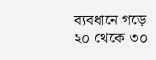ব্যবধানে গড়ে ২০ থেকে ৩০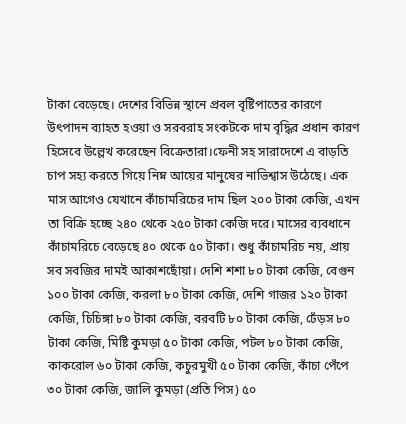টাকা বেড়েছে। দেশের বিভিন্ন স্থানে প্রবল বৃষ্টিপাতের কারণে উৎপাদন ব্যাহত হওয়া ও সরবরাহ সংকটকে দাম বৃদ্ধির প্রধান কারণ হিসেবে উল্লেখ করেছেন বিক্রেতারা।ফেনী সহ সারাদেশে এ বাড়তি চাপ সহ্য করতে গিয়ে নিম্ন আয়ের মানুষের নাভিশ্বাস উঠেছে। এক মাস আগেও যেখানে কাঁচামরিচের দাম ছিল ২০০ টাকা কেজি, এখন তা বিক্রি হচ্ছে ২৪০ থেকে ২৫০ টাকা কেজি দরে। মাসের ব্যবধানে কাঁচামরিচে বেড়েছে ৪০ থেকে ৫০ টাকা। শুধু কাঁচামরিচ নয়, প্রায় সব সবজির দামই আকাশছোঁয়া। দেশি শশা ৮০ টাকা কেজি, বেগুন ১০০ টাকা কেজি, করলা ৮০ টাকা কেজি, দেশি গাজর ১২০ টাকা কেজি, চিচিঙ্গা ৮০ টাকা কেজি, বরবটি ৮০ টাকা কেজি, ঢেঁড়স ৮০ টাকা কেজি, মিষ্টি কুমড়া ৫০ টাকা কেজি, পটল ৮০ টাকা কেজি, কাকরোল ৬০ টাকা কেজি, কচুরমুখী ৫০ টাকা কেজি, কাঁচা পেঁপে ৩০ টাকা কেজি, জালি কুমড়া (প্রতি পিস) ৫০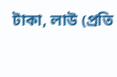টাকা, লাউ (প্রতি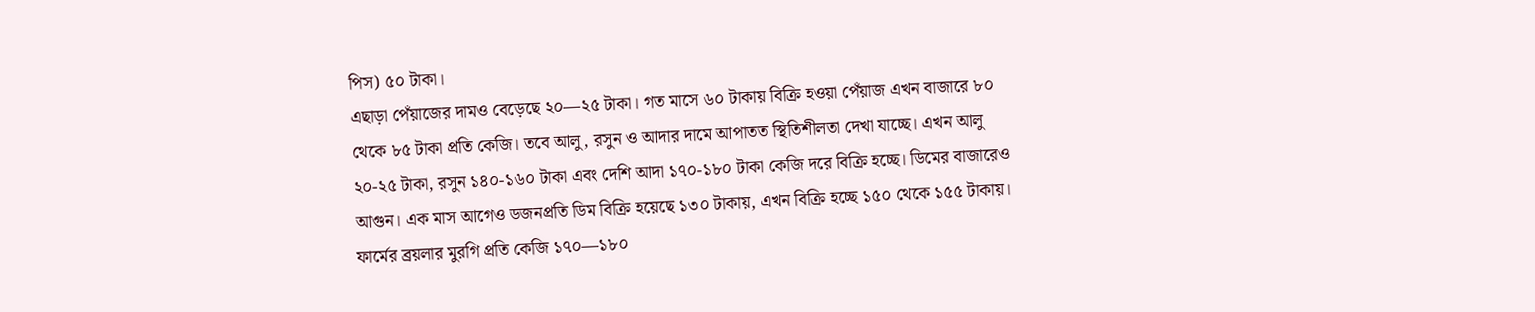পিস) ৫০ টাকা।
এছাড়া পেঁয়াজের দামও বেড়েছে ২০—২৫ টাকা। গত মাসে ৬০ টাকায় বিক্রি হওয়া পেঁয়াজ এখন বাজারে ৮০ থেকে ৮৫ টাকা প্রতি কেজি। তবে আলু, রসুন ও আদার দামে আপাতত স্থিতিশীলতা দেখা যাচ্ছে। এখন আলু ২০-২৫ টাকা, রসুন ১৪০-১৬০ টাকা এবং দেশি আদা ১৭০-১৮০ টাকা কেজি দরে বিক্রি হচ্ছে। ডিমের বাজারেও আগুন। এক মাস আগেও ডজনপ্রতি ডিম বিক্রি হয়েছে ১৩০ টাকায়, এখন বিক্রি হচ্ছে ১৫০ থেকে ১৫৫ টাকায়। ফার্মের ব্রয়লার মুরগি প্রতি কেজি ১৭০—১৮০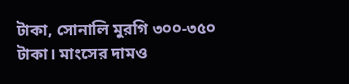টাকা, সোনালি মুরগি ৩০০-৩৫০ টাকা। মাংসের দামও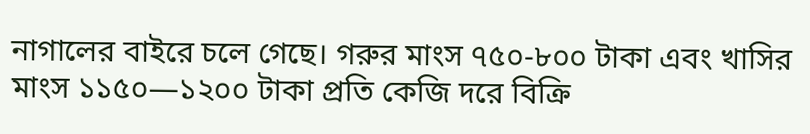নাগালের বাইরে চলে গেছে। গরুর মাংস ৭৫০-৮০০ টাকা এবং খাসির মাংস ১১৫০—১২০০ টাকা প্রতি কেজি দরে বিক্রি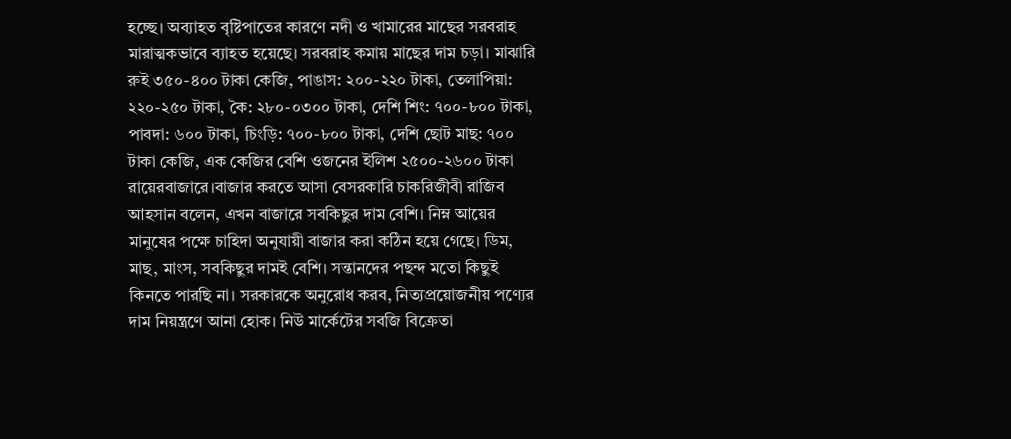হচ্ছে। অব্যাহত বৃষ্টিপাতের কারণে নদী ও খামারের মাছের সরবরাহ মারাত্মকভাবে ব্যাহত হয়েছে। সরবরাহ কমায় মাছের দাম চড়া। মাঝারি রুই ৩৫০-৪০০ টাকা কেজি, পাঙাস: ২০০-২২০ টাকা, তেলাপিয়া: ২২০-২৫০ টাকা, কৈ: ২৮০-০৩০০ টাকা, দেশি শিং: ৭০০-৮০০ টাকা, পাবদা: ৬০০ টাকা, চিংড়ি: ৭০০-৮০০ টাকা, দেশি ছোট মাছ: ৭০০ টাকা কেজি, এক কেজির বেশি ওজনের ইলিশ ২৫০০-২৬০০ টাকা রায়েরবাজারে।বাজার করতে আসা বেসরকারি চাকরিজীবী রাজিব আহসান বলেন, এখন বাজারে সবকিছুর দাম বেশি। নিম্ন আয়ের মানুষের পক্ষে চাহিদা অনুযায়ী বাজার করা কঠিন হয়ে গেছে। ডিম, মাছ, মাংস, সবকিছুর দামই বেশি। সন্তানদের পছন্দ মতো কিছুই কিনতে পারছি না। সরকারকে অনুরোধ করব, নিত্যপ্রয়োজনীয় পণ্যের দাম নিয়ন্ত্রণে আনা হোক। নিউ মার্কেটের সবজি বিক্রেতা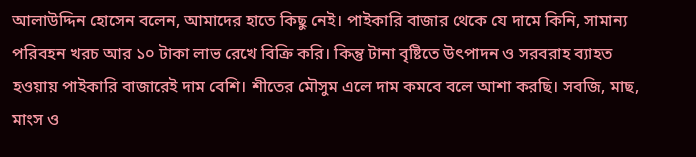আলাউদ্দিন হোসেন বলেন, আমাদের হাতে কিছু নেই। পাইকারি বাজার থেকে যে দামে কিনি, সামান্য পরিবহন খরচ আর ১০ টাকা লাভ রেখে বিক্রি করি। কিন্তু টানা বৃষ্টিতে উৎপাদন ও সরবরাহ ব্যাহত হওয়ায় পাইকারি বাজারেই দাম বেশি। শীতের মৌসুম এলে দাম কমবে বলে আশা করছি। সবজি, মাছ, মাংস ও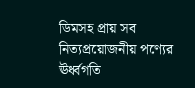ডিমসহ প্রায় সব নিত্যপ্রয়োজনীয় পণ্যের ঊর্ধ্বগতি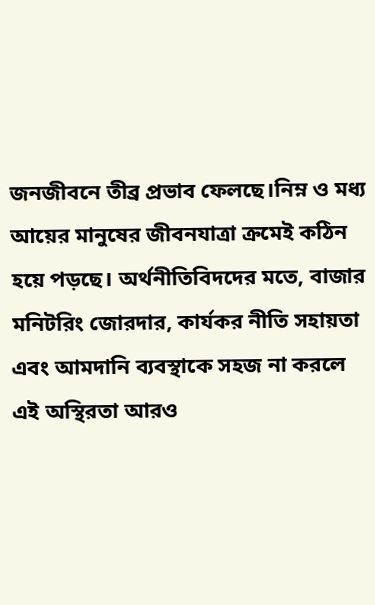জনজীবনে তীব্র প্রভাব ফেলছে।নিম্ন ও মধ্য আয়ের মানুষের জীবনযাত্রা ক্রমেই কঠিন হয়ে পড়ছে। অর্থনীতিবিদদের মতে, বাজার মনিটরিং জোরদার, কার্যকর নীতি সহায়তা এবং আমদানি ব্যবস্থাকে সহজ না করলে এই অস্থিরতা আরও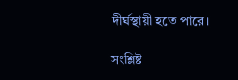দীর্ঘস্থায়ী হতে পারে।

সংশ্লিষ্ট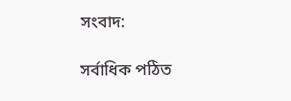সংবাদ:

সর্বাধিক পঠিত